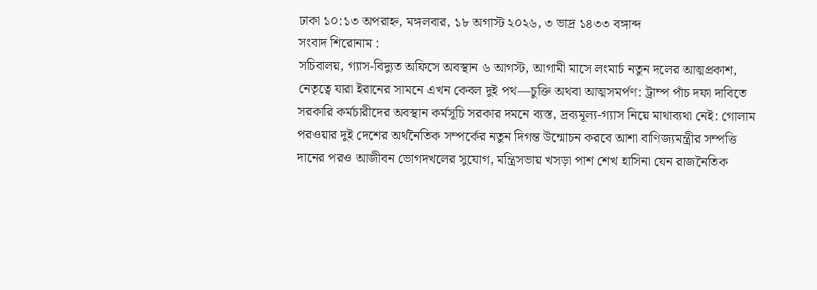ঢাকা ১০:১৩ অপরাহ্ন, মঙ্গলবার, ১৮ অগাস্ট ২০২৬, ৩ ভাদ্র ১৪৩৩ বঙ্গাব্দ
সংবাদ শিরোনাম :
সচিবালয়, গ্যাস-বিদ্যুত অফিসে অবস্থান ৬ আগস্ট, আগামী মাসে লংমার্চ নতুন দলের আত্মপ্রকাশ, নেতৃত্বে যারা ইরানের সামনে এখন কেবল দুই পথ—চুক্তি অথবা আত্মসমর্পণ: ট্রাম্প পাঁচ দফা দাবিতে সরকারি কর্মচারীদের অবস্থান কর্মসূচি সরকার দমনে ব্যস্ত, দ্রব্যমূল্য-গ্যাস নিয়ে মাথাব্যথা নেই: গোলাম পরওয়ার দুই দেশের অর্থনৈতিক সম্পর্কের নতুন দিগন্ত উন্মোচন করবে আশা বাণিজ্যমন্ত্রীর সম্পত্তি দানের পরও আজীবন ভোগদখলের সুযোগ, মন্ত্রিসভায় খসড়া পাশ শেখ হাসিনা যেন রাজনৈতিক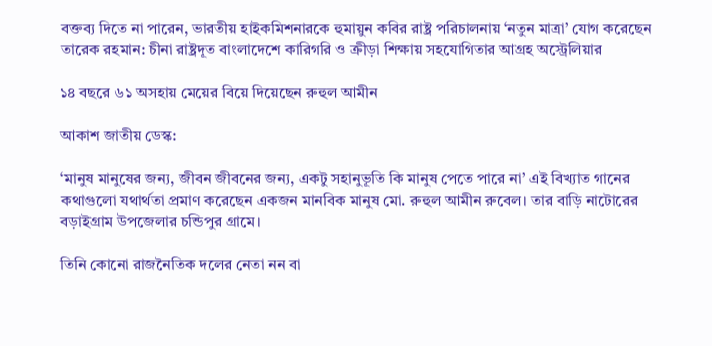বক্তব্য দিতে না পারেন, ভারতীয় হাইকমিশনারকে হুমায়ুন কবির রাষ্ট্র পরিচালনায় ‘নতুন মাত্রা’ যোগ করেছেন তারেক রহমান: চীনা রাষ্ট্রদূত বাংলাদেশে কারিগরি ও ক্রীড়া শিক্ষায় সহযোগিতার আগ্রহ অস্ট্রেলিয়ার

১৪ বছরে ৬১ অসহায় মেয়ের বিয়ে দিয়েছেন রুহুল আমীন

আকাশ জাতীয় ডেস্ক:

‘মানুষ মানুষের জন্য, জীবন জীবনের জন্য, একটু সহানুভূতি কি মানুষ পেতে পারে না’ এই বিখ্যাত গানের কথাগুলো যথার্থতা প্রমাণ করেছেন একজন মানবিক মানুষ মো. রুহুল আমীন রুবেল। তার বাড়ি নাটোরের বড়াইগ্রাম উপজেলার চন্ডিপুর গ্রামে।

তিনি কোনো রাজনৈতিক দলের নেতা নন বা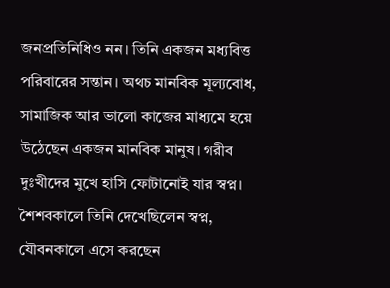জনপ্রতিনিধিও নন। তিনি একজন মধ্যবিত্ত পরিবারের সন্তান। অথচ মানবিক মূল্যবোধ, সামাজিক আর ভালো কাজের মাধ্যমে হয়ে উঠেছেন একজন মানবিক মানুষ। গরীব দুঃখীদের মুখে হাসি ফোটানোই যার স্বপ্ন। শৈশবকালে তিনি দেখেছিলেন স্বপ্ন, যৌবনকালে এসে করছেন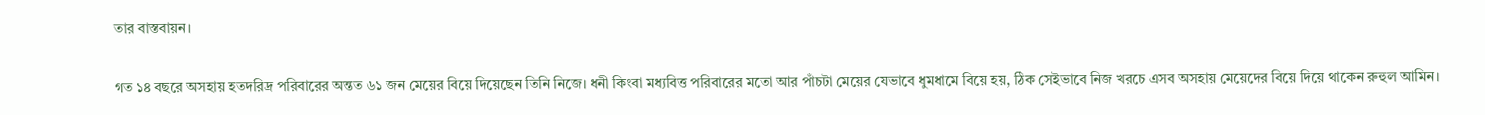তার বাস্তবায়ন।

গত ১৪ বছরে অসহায় হতদরিদ্র পরিবারের অন্তত ৬১ জন মেয়ের বিয়ে দিয়েছেন তিনি নিজে। ধনী কিংবা মধ্যবিত্ত পরিবারের মতো আর পাঁচটা মেয়ের যেভাবে ধুমধামে বিয়ে হয়, ঠিক সেইভাবে নিজ খরচে এসব অসহায় মেয়েদের বিয়ে দিয়ে থাকেন রুহুল আমিন।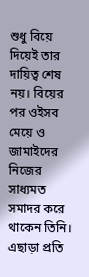শুধু বিয়ে দিয়েই তার দায়িত্ব শেষ নয়। বিয়ের পর ওইসব মেয়ে ও জামাইদের নিজের সাধ্যমত সমাদর করে থাকেন তিনি। এছাড়া প্রতি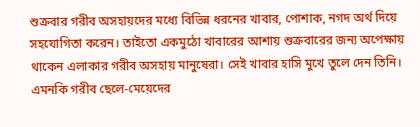শুক্রবার গরীব অসহায়দের মধ্যে বিভিন্ন ধরনের খাবার, পোশাক, নগদ অর্থ দিয়ে সহযোগিতা করেন। তাইতো একমুঠো খাবারের আশায় শুক্রবারের জন্য অপেক্ষায় থাকেন এলাকার গরীব অসহায় মানুষেরা। সেই খাবার হাসি মুখে তুলে দেন তিনি। এমনকি গরীব ছেলে-মেয়েদের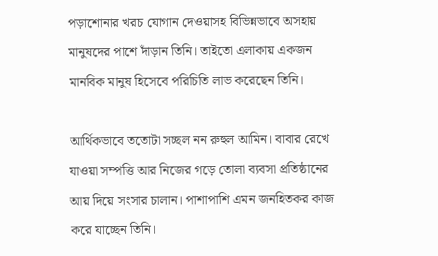পড়াশোনার খরচ যোগান দেওয়াসহ বিভিন্নভাবে অসহায় মানুষদের পাশে দাঁড়ান তিনি। তাইতো এলাকায় একজন মানবিক মানুষ হিসেবে পরিচিতি লাভ করেছেন তিনি।

আর্থিকভাবে ততোটা সচ্ছল নন রুহুল আমিন। বাবার রেখে যাওয়া সম্পত্তি আর নিজের গড়ে তোলা ব্যবসা প্রতিষ্ঠানের আয় দিয়ে সংসার চালান। পাশাপাশি এমন জনহিতকর কাজ করে যাচ্ছেন তিনি।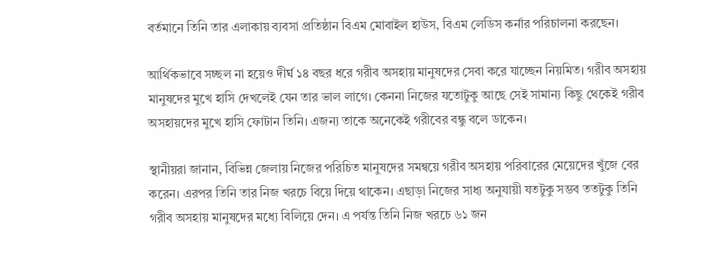বর্তমানে তিনি তার এলাকায় ব্যবসা প্রতিষ্ঠান বিএম মোবাইল হাউস, বিএম লেডিস কর্নার পরিচালনা করছেন।

আর্থিকভাবে সচ্ছল না হয়েও দীর্ঘ ১৪ বছর ধরে গরীব অসহায় মানুষদের সেবা করে যাচ্ছেন নিয়মিত। গরীব অসহায় মানুষদের মুখে হাসি দেখলেই যেন তার ভাল লাগে। কেননা নিজের যতোটুকু আছে সেই সামান্য কিছু থেকেই গরীব অসহায়দের মুখে হাসি ফোটান তিনি। এজন্য তাকে অনেকেই গরীবের বন্ধু বলে ডাকেন।

স্থানীয়রা জানান, বিভিন্ন জেলায় নিজের পরিচিত মানুষদের সমন্বয়ে গরীব অসহায় পরিবারের মেয়েদের খুঁজে বের করেন। এরপর তিনি তার নিজ খরচে বিয়ে দিয়ে থাকেন। এছাড়া নিজের সাধ্য অনুযায়ী যতটুকু সম্ভব ততটুকু তিনি গরীব অসহায় মানুষদের মধ্যে বিলিয়ে দেন। এ পর্যন্ত তিনি নিজ খরচে ৬১ জন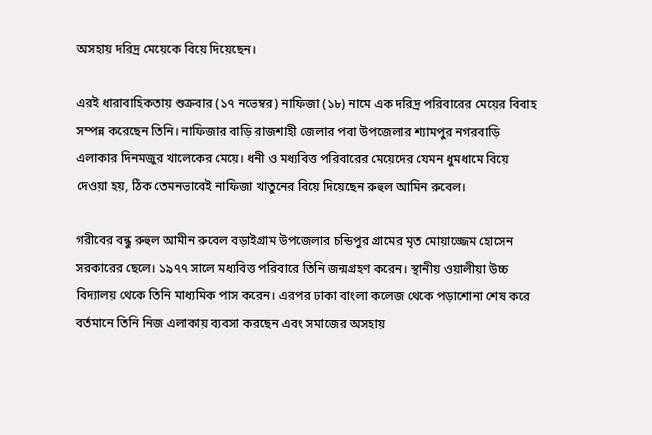অসহায় দরিদ্র মেয়েকে বিয়ে দিয়েছেন।

এরই ধারাবাহিকতায় শুক্রবার (১৭ নভেম্বর) নাফিজা (১৮) নামে এক দরিদ্র পরিবারের মেয়ের বিবাহ সম্পন্ন করেছেন তিনি। নাফিজার বাড়ি রাজশাহী জেলার পবা উপজেলার শ্যামপুর নগরবাড়ি এলাকার দিনমজুর খালেকের মেয়ে। ধনী ও মধ্যবিত্ত পরিবারের মেয়েদের যেমন ধুমধামে বিয়ে দেওয়া হয়, ঠিক তেমনভাবেই নাফিজা খাতুনের বিয়ে দিয়েছেন রুহুল আমিন রুবেল।

গরীবের বন্ধু রুহুল আমীন রুবেল বড়াইগ্রাম উপজেলার চন্ডিপুর গ্রামের মৃত মোয়াজ্জেম হোসেন সরকারের ছেলে। ১৯৭৭ সালে মধ্যবিত্ত পরিবারে তিনি জন্মগ্রহণ করেন। স্থানীয় ওয়ালীয়া উচ্চ বিদ্যালয় থেকে তিনি মাধ্যমিক পাস করেন। এরপর ঢাকা বাংলা কলেজ থেকে পড়াশোনা শেষ করে বর্তমানে তিনি নিজ এলাকায় ব্যবসা করছেন এবং সমাজের অসহায়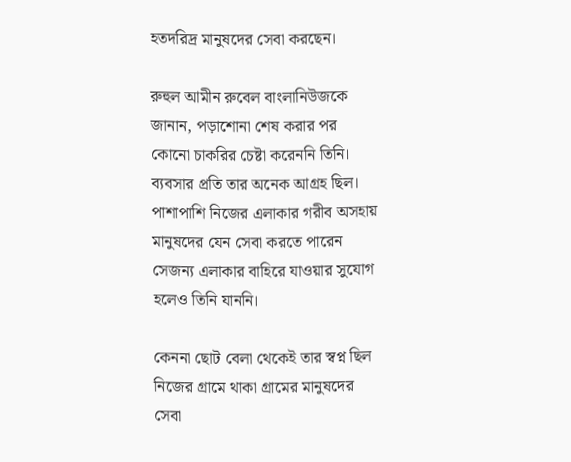হতদরিদ্র মানুষদের সেবা করছেন।

রুহুল আমীন রুবেল বাংলানিউজকে জানান, পড়াশোনা শেষ করার পর কোনো চাকরির চেষ্টা করেননি তিনি। ব্যবসার প্রতি তার অনেক আগ্রহ ছিল। পাশাপাশি নিজের এলাকার গরীব অসহায় মানুষদের যেন সেবা করতে পারেন সেজন্য এলাকার বাহিরে যাওয়ার সুযোগ হলেও তিনি যাননি।

কেননা ছোট বেলা থেকেই তার স্বপ্ন ছিল নিজের গ্রামে থাকা গ্রামের মানুষদের সেবা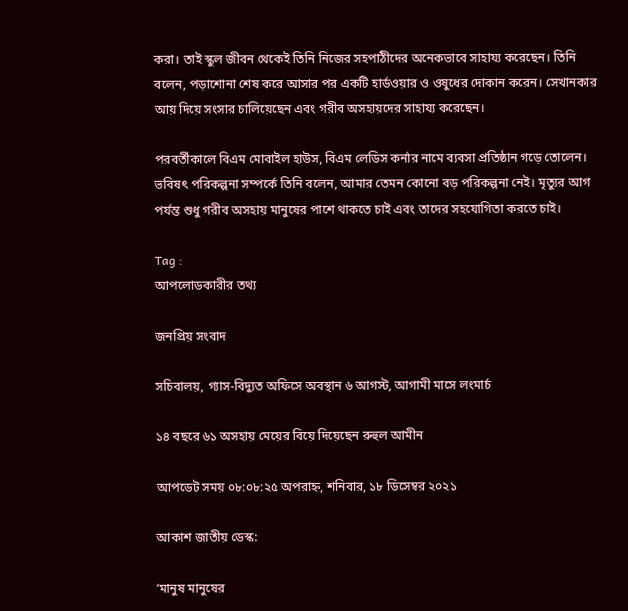করা। তাই স্কুল জীবন থেকেই তিনি নিজের সহপাঠীদের অনেকভাবে সাহায্য করেছেন। তিনি বলেন, পড়াশোনা শেষ করে আসার পর একটি হার্ডওয়ার ও ওষুধের দোকান করেন। সেখানকার আয় দিয়ে সংসার চালিয়েছেন এবং গরীব অসহায়দের সাহায্য করেছেন।

পরবর্তীকালে বিএম মোবাইল হাউস, বিএম লেডিস কর্নার নামে ব্যবসা প্রতিষ্ঠান গড়ে তোলেন। ভবিষৎ পরিকল্পনা সম্পর্কে তিনি বলেন, আমার তেমন কোনো বড় পরিকল্পনা নেই। মৃত্যুর আগ পর্যন্ত শুধু গরীব অসহায় মানুষের পাশে থাকতে চাই এবং তাদের সহযোগিতা করতে চাই।

Tag :
আপলোডকারীর তথ্য

জনপ্রিয় সংবাদ

সচিবালয়, গ্যাস-বিদ্যুত অফিসে অবস্থান ৬ আগস্ট, আগামী মাসে লংমার্চ

১৪ বছরে ৬১ অসহায় মেয়ের বিয়ে দিয়েছেন রুহুল আমীন

আপডেট সময় ০৮:০৮:২৫ অপরাহ্ন, শনিবার, ১৮ ডিসেম্বর ২০২১

আকাশ জাতীয় ডেস্ক:

‘মানুষ মানুষের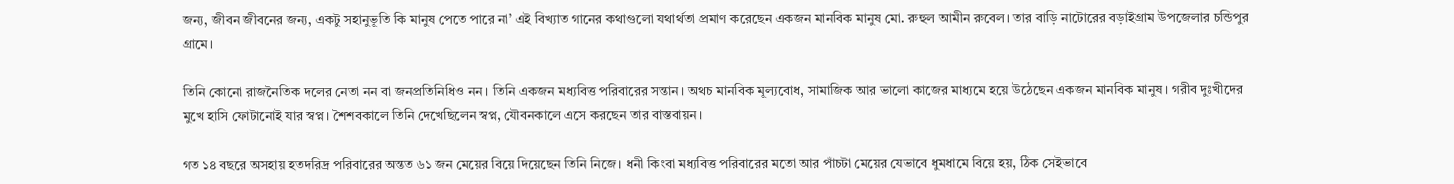জন্য, জীবন জীবনের জন্য, একটু সহানুভূতি কি মানুষ পেতে পারে না’ এই বিখ্যাত গানের কথাগুলো যথার্থতা প্রমাণ করেছেন একজন মানবিক মানুষ মো. রুহুল আমীন রুবেল। তার বাড়ি নাটোরের বড়াইগ্রাম উপজেলার চন্ডিপুর গ্রামে।

তিনি কোনো রাজনৈতিক দলের নেতা নন বা জনপ্রতিনিধিও নন। তিনি একজন মধ্যবিত্ত পরিবারের সন্তান। অথচ মানবিক মূল্যবোধ, সামাজিক আর ভালো কাজের মাধ্যমে হয়ে উঠেছেন একজন মানবিক মানুষ। গরীব দুঃখীদের মুখে হাসি ফোটানোই যার স্বপ্ন। শৈশবকালে তিনি দেখেছিলেন স্বপ্ন, যৌবনকালে এসে করছেন তার বাস্তবায়ন।

গত ১৪ বছরে অসহায় হতদরিদ্র পরিবারের অন্তত ৬১ জন মেয়ের বিয়ে দিয়েছেন তিনি নিজে। ধনী কিংবা মধ্যবিত্ত পরিবারের মতো আর পাঁচটা মেয়ের যেভাবে ধুমধামে বিয়ে হয়, ঠিক সেইভাবে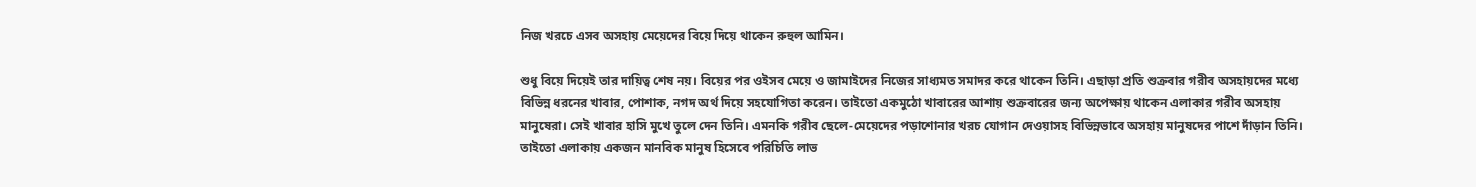নিজ খরচে এসব অসহায় মেয়েদের বিয়ে দিয়ে থাকেন রুহুল আমিন।

শুধু বিয়ে দিয়েই তার দায়িত্ব শেষ নয়। বিয়ের পর ওইসব মেয়ে ও জামাইদের নিজের সাধ্যমত সমাদর করে থাকেন তিনি। এছাড়া প্রতি শুক্রবার গরীব অসহায়দের মধ্যে বিভিন্ন ধরনের খাবার, পোশাক, নগদ অর্থ দিয়ে সহযোগিতা করেন। তাইতো একমুঠো খাবারের আশায় শুক্রবারের জন্য অপেক্ষায় থাকেন এলাকার গরীব অসহায় মানুষেরা। সেই খাবার হাসি মুখে তুলে দেন তিনি। এমনকি গরীব ছেলে-মেয়েদের পড়াশোনার খরচ যোগান দেওয়াসহ বিভিন্নভাবে অসহায় মানুষদের পাশে দাঁড়ান তিনি। তাইতো এলাকায় একজন মানবিক মানুষ হিসেবে পরিচিতি লাভ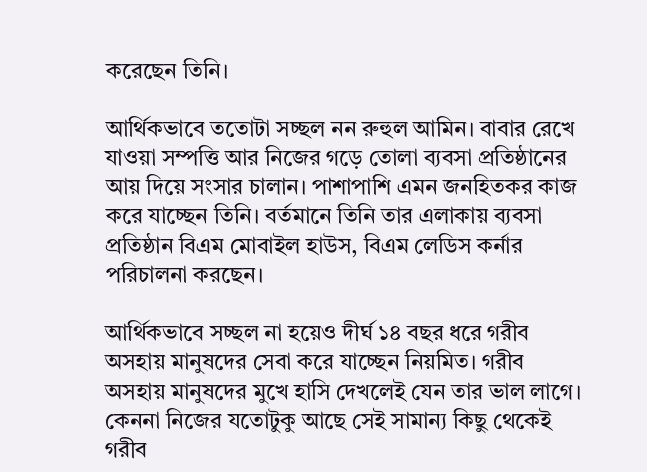করেছেন তিনি।

আর্থিকভাবে ততোটা সচ্ছল নন রুহুল আমিন। বাবার রেখে যাওয়া সম্পত্তি আর নিজের গড়ে তোলা ব্যবসা প্রতিষ্ঠানের আয় দিয়ে সংসার চালান। পাশাপাশি এমন জনহিতকর কাজ করে যাচ্ছেন তিনি। বর্তমানে তিনি তার এলাকায় ব্যবসা প্রতিষ্ঠান বিএম মোবাইল হাউস, বিএম লেডিস কর্নার পরিচালনা করছেন।

আর্থিকভাবে সচ্ছল না হয়েও দীর্ঘ ১৪ বছর ধরে গরীব অসহায় মানুষদের সেবা করে যাচ্ছেন নিয়মিত। গরীব অসহায় মানুষদের মুখে হাসি দেখলেই যেন তার ভাল লাগে। কেননা নিজের যতোটুকু আছে সেই সামান্য কিছু থেকেই গরীব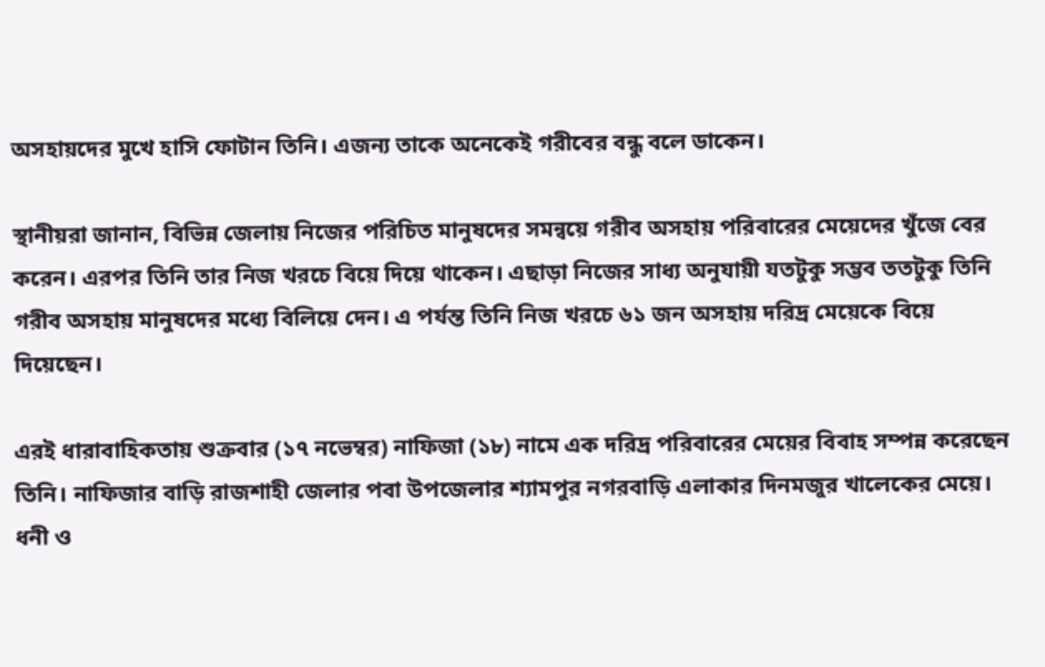অসহায়দের মুখে হাসি ফোটান তিনি। এজন্য তাকে অনেকেই গরীবের বন্ধু বলে ডাকেন।

স্থানীয়রা জানান, বিভিন্ন জেলায় নিজের পরিচিত মানুষদের সমন্বয়ে গরীব অসহায় পরিবারের মেয়েদের খুঁজে বের করেন। এরপর তিনি তার নিজ খরচে বিয়ে দিয়ে থাকেন। এছাড়া নিজের সাধ্য অনুযায়ী যতটুকু সম্ভব ততটুকু তিনি গরীব অসহায় মানুষদের মধ্যে বিলিয়ে দেন। এ পর্যন্ত তিনি নিজ খরচে ৬১ জন অসহায় দরিদ্র মেয়েকে বিয়ে দিয়েছেন।

এরই ধারাবাহিকতায় শুক্রবার (১৭ নভেম্বর) নাফিজা (১৮) নামে এক দরিদ্র পরিবারের মেয়ের বিবাহ সম্পন্ন করেছেন তিনি। নাফিজার বাড়ি রাজশাহী জেলার পবা উপজেলার শ্যামপুর নগরবাড়ি এলাকার দিনমজুর খালেকের মেয়ে। ধনী ও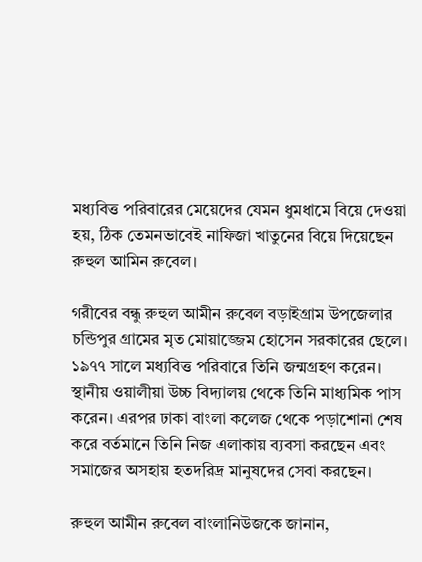মধ্যবিত্ত পরিবারের মেয়েদের যেমন ধুমধামে বিয়ে দেওয়া হয়, ঠিক তেমনভাবেই নাফিজা খাতুনের বিয়ে দিয়েছেন রুহুল আমিন রুবেল।

গরীবের বন্ধু রুহুল আমীন রুবেল বড়াইগ্রাম উপজেলার চন্ডিপুর গ্রামের মৃত মোয়াজ্জেম হোসেন সরকারের ছেলে। ১৯৭৭ সালে মধ্যবিত্ত পরিবারে তিনি জন্মগ্রহণ করেন। স্থানীয় ওয়ালীয়া উচ্চ বিদ্যালয় থেকে তিনি মাধ্যমিক পাস করেন। এরপর ঢাকা বাংলা কলেজ থেকে পড়াশোনা শেষ করে বর্তমানে তিনি নিজ এলাকায় ব্যবসা করছেন এবং সমাজের অসহায় হতদরিদ্র মানুষদের সেবা করছেন।

রুহুল আমীন রুবেল বাংলানিউজকে জানান,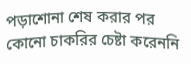পড়াশোনা শেষ করার পর কোনো চাকরির চেষ্টা করেননি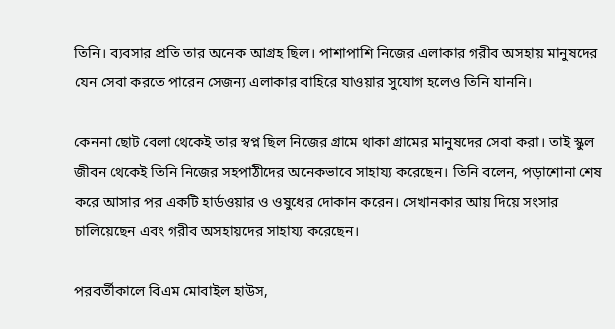তিনি। ব্যবসার প্রতি তার অনেক আগ্রহ ছিল। পাশাপাশি নিজের এলাকার গরীব অসহায় মানুষদের যেন সেবা করতে পারেন সেজন্য এলাকার বাহিরে যাওয়ার সুযোগ হলেও তিনি যাননি।

কেননা ছোট বেলা থেকেই তার স্বপ্ন ছিল নিজের গ্রামে থাকা গ্রামের মানুষদের সেবা করা। তাই স্কুল জীবন থেকেই তিনি নিজের সহপাঠীদের অনেকভাবে সাহায্য করেছেন। তিনি বলেন, পড়াশোনা শেষ করে আসার পর একটি হার্ডওয়ার ও ওষুধের দোকান করেন। সেখানকার আয় দিয়ে সংসার চালিয়েছেন এবং গরীব অসহায়দের সাহায্য করেছেন।

পরবর্তীকালে বিএম মোবাইল হাউস,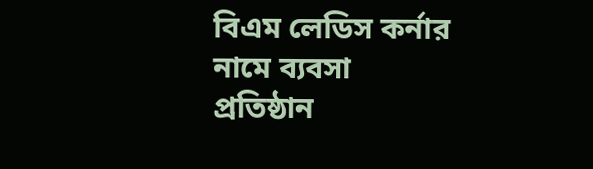বিএম লেডিস কর্নার নামে ব্যবসা প্রতিষ্ঠান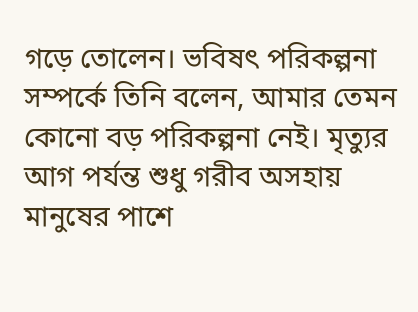গড়ে তোলেন। ভবিষৎ পরিকল্পনা সম্পর্কে তিনি বলেন, আমার তেমন কোনো বড় পরিকল্পনা নেই। মৃত্যুর আগ পর্যন্ত শুধু গরীব অসহায় মানুষের পাশে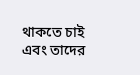থাকতে চাই এবং তাদের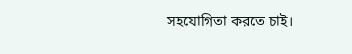সহযোগিতা করতে চাই।